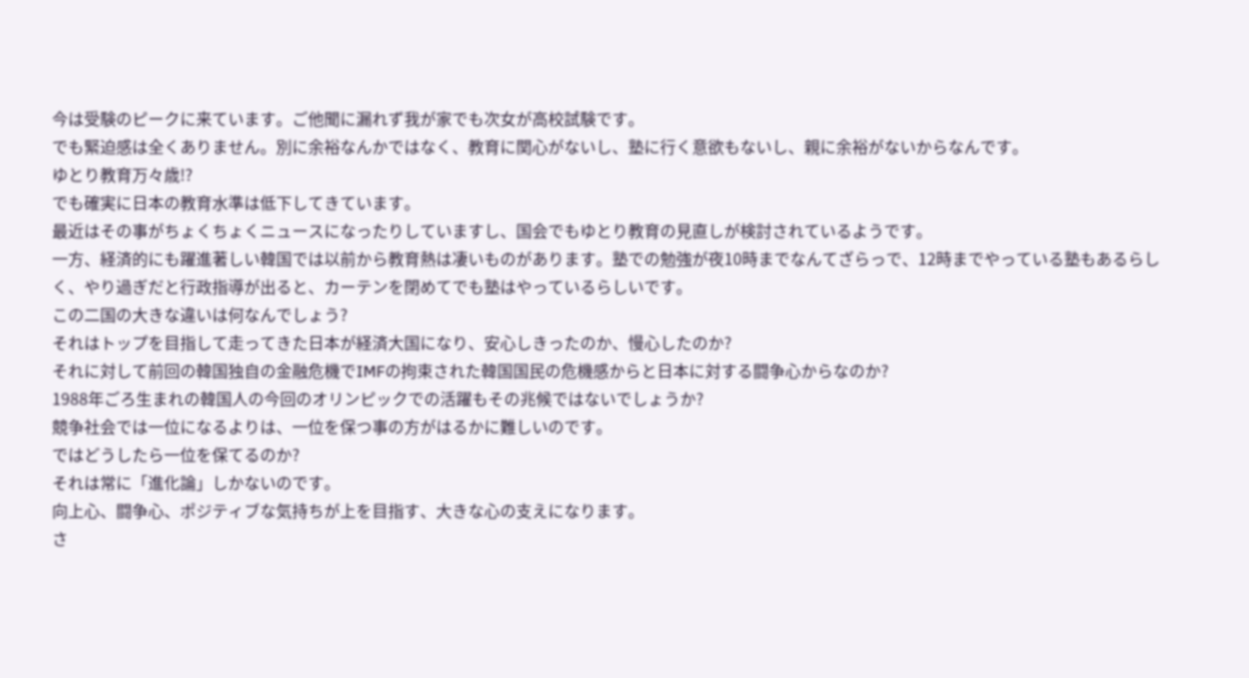今は受験のピークに来ています。ご他聞に漏れず我が家でも次女が高校試験です。
でも緊迫感は全くありません。別に余裕なんかではなく、教育に関心がないし、塾に行く意欲もないし、親に余裕がないからなんです。
ゆとり教育万々歳!?
でも確実に日本の教育水準は低下してきています。
最近はその事がちょくちょくニュースになったりしていますし、国会でもゆとり教育の見直しが検討されているようです。
一方、経済的にも躍進著しい韓国では以前から教育熱は凄いものがあります。塾での勉強が夜10時までなんてざらっで、12時までやっている塾もあるらしく、やり過ぎだと行政指導が出ると、カーテンを閉めてでも塾はやっているらしいです。
この二国の大きな違いは何なんでしょう?
それはトップを目指して走ってきた日本が経済大国になり、安心しきったのか、慢心したのか?
それに対して前回の韓国独自の金融危機でIMFの拘束された韓国国民の危機感からと日本に対する闘争心からなのか?
1988年ごろ生まれの韓国人の今回のオリンピックでの活躍もその兆候ではないでしょうか?
競争社会では一位になるよりは、一位を保つ事の方がはるかに難しいのです。
ではどうしたら一位を保てるのか?
それは常に「進化論」しかないのです。
向上心、闘争心、ポジティブな気持ちが上を目指す、大きな心の支えになります。
さ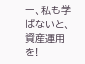ー、私も学ばないと、資産運用を!